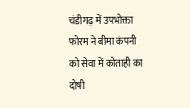चंडीगढ़ में उपभोक्ता फोरम ने बीमा कंपनी को सेवा में कोताही का दोषी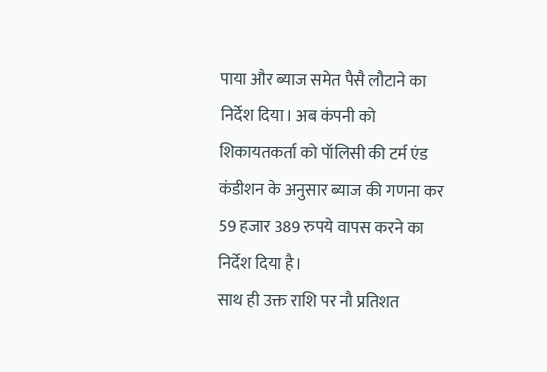पाया और ब्याज समेत पैसै लौटाने का निर्देश दिया। अब कंपनी को शिकायतकर्ता को पॉलिसी की टर्म एंड कंडीशन के अनुसार ब्याज की गणना कर 59 हजार 389 रुपये वापस करने का निर्देश दिया है।
साथ ही उक्त राशि पर नौ प्रतिशत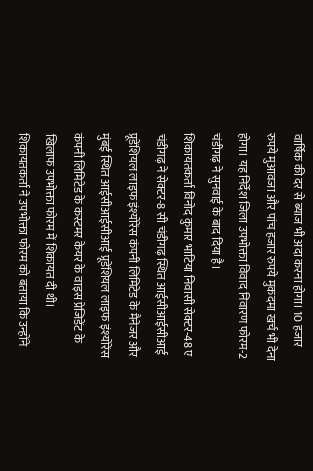वार्षिक की दर से ब्याज भी अदा करना होगा। 10 हजार रुपये मुआवजा और पांच हजार रुपये मुकदमा खर्च भी देना होगा। यह निर्देश जिला उपभोक्ता विवाद निवारण फोरम-2 चंडीगढ़ ने सुनवाई के बाद दिया है।
शिकायतकर्ता विनोद कुमार भाटिया निवासी सेक्टर-48 ए चंडीगढ़ ने सेक्टर-8 सी चंडीगढ़ स्थित आईसीआईसीआई प्रूडेंशियल लाइफ इंश्योरेंस कंपनी लिमिटेड के मैनेजर और मुंबई स्थित आईसीआईसीआई प्रूडेंशियल लाइफ इंश्योरेंस कंपनी लिमिटेड के कस्टमर केयर के वाइस प्रेजिडेंट के खिलाफ उपभोक्ता फोरम में शिकायत दी थी।
शिकायतकर्ता ने उपभोक्ता फोरम को बताया कि उन्होंने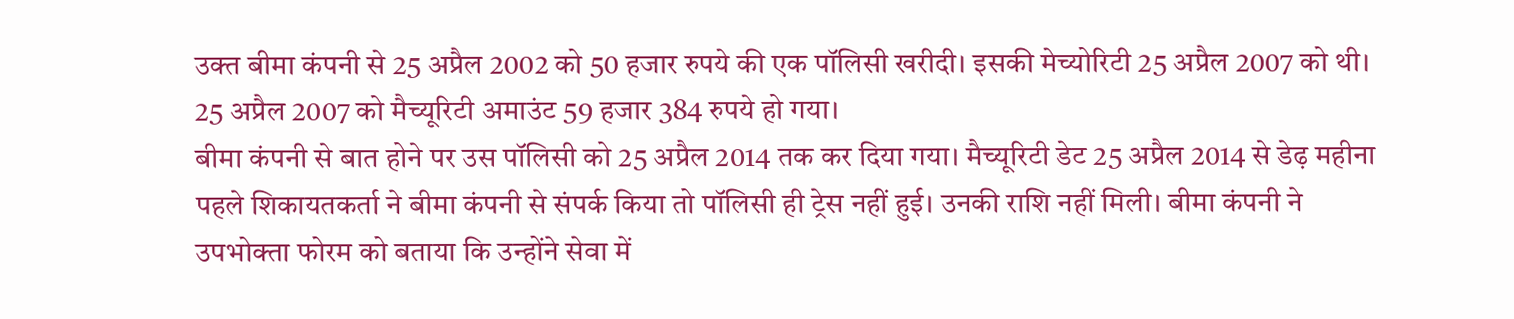उक्त बीमा कंपनी से 25 अप्रैल 2002 को 50 हजार रुपये की एक पॉलिसी खरीदी। इसकी मेच्योरिटी 25 अप्रैल 2007 को थी। 25 अप्रैल 2007 को मैच्यूरिटी अमाउंट 59 हजार 384 रुपये हो गया।
बीमा कंपनी से बात होने पर उस पॉलिसी को 25 अप्रैल 2014 तक कर दिया गया। मैच्यूरिटी डेट 25 अप्रैल 2014 से डेढ़ महीना पहले शिकायतकर्ता ने बीमा कंपनी से संपर्क किया तो पॉलिसी ही ट्रेस नहीं हुई। उनकी राशि नहीं मिली। बीमा कंपनी ने उपभोक्ता फोरम को बताया कि उन्होंने सेवा में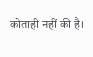कोताही नहीं की है।